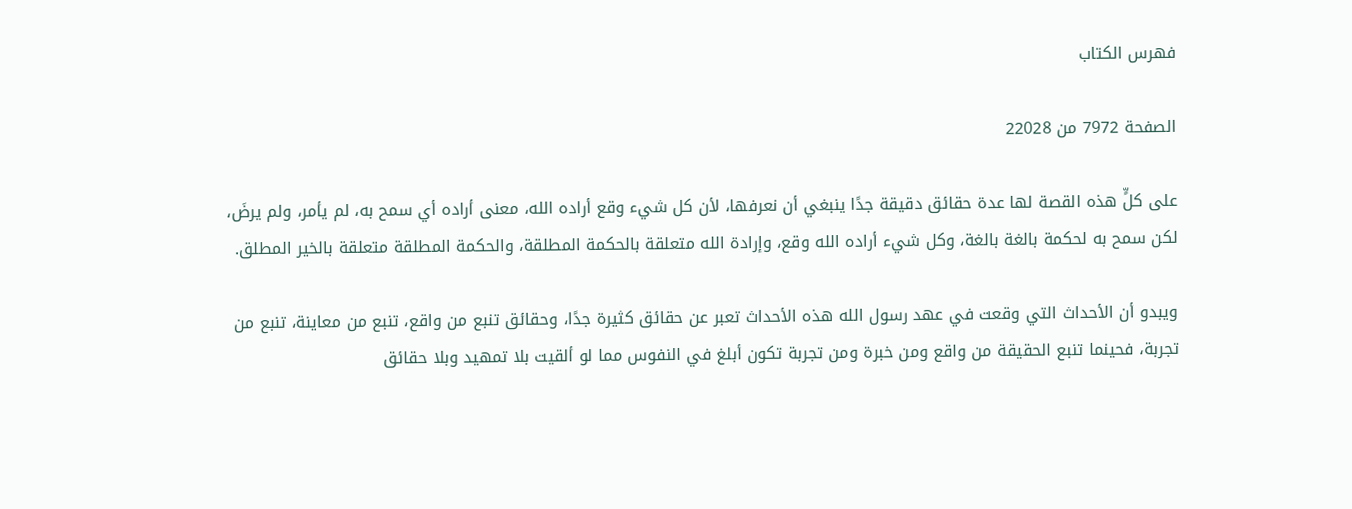فهرس الكتاب

الصفحة 7972 من 22028

على كلٍّ هذه القصة لها عدة حقائق دقيقة جدًا ينبغي أن نعرفها، لأن كل شيء وقع أراده الله، معنى أراده أي سمح به، لم يأمر، ولم يرضَ، لكن سمح به لحكمة بالغة بالغة، وكل شيء أراده الله وقع، وإرادة الله متعلقة بالحكمة المطلقة، والحكمة المطلقة متعلقة بالخير المطلق.

ويبدو أن الأحداث التي وقعت في عهد رسول الله هذه الأحداث تعبر عن حقائق كثيرة جدًا، وحقائق تنبع من واقع، تنبع من معاينة، تنبع من تجربة، فحينما تنبع الحقيقة من واقع ومن خبرة ومن تجربة تكون أبلغ في النفوس مما لو ألقيت بلا تمهيد وبلا حقائق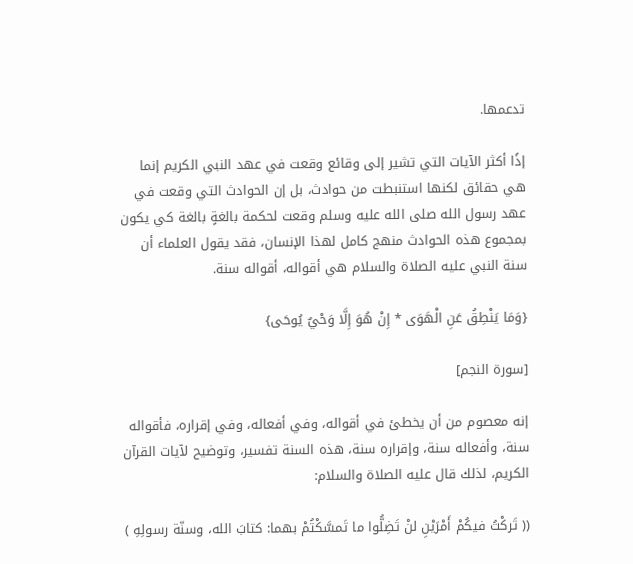تدعمها.

إذًا أكثر الآيات التي تشير إلى وقائع وقعت في عهد النبي الكريم إنما هي حقائق لكنها استنبطت من حوادث، بل إن الحوادث التي وقعت في عهد رسول الله صلى الله عليه وسلم وقعت لحكمة بالغةٍ بالغة كي يكون بمجموع هذه الحوادث منهج كامل لهذا الإنسان، فقد يقول العلماء أن سنة النبي عليه الصلاة والسلام هي أقواله، أقواله سنة.

{وَمَا يَنْطِقُ عَنِ الْهَوَى * إِنْ هُوَ إِلَّا وَحْيٌ يُوحَى}

[سورة النجم]

إنه معصوم من أن يخطئ في أقواله، وفي أفعاله، وفي إقراره، فأقواله سنة، وأفعاله سنة، وإقراره سنة، هذه السنة تفسير، وتوضيح لآيات القرآن الكريم، لذلك قال عليه الصلاة والسلام:

(( تَركْتُ فيكُمْ أَمْرَيْنِ لنْ تَضِلُّوا ما تَمسَّكْتُمْ بهما: كتابَ الله، وسنّة رسولِهِ )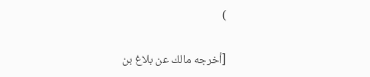)

[أخرجه مالك عن بلاغ بن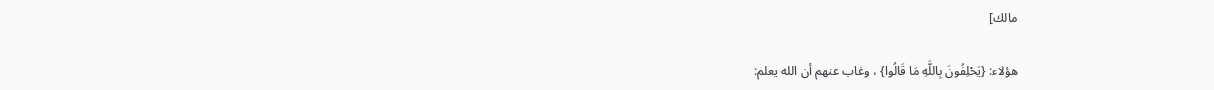مالك]

هؤلاء: {يَحْلِفُونَ بِاللَّهِ مَا قَالُوا} ، وغاب عنهم أن الله يعلم: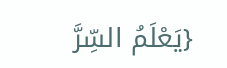{يَعْلَمُ السِّرَّ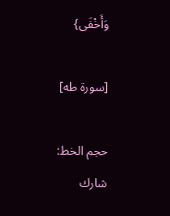وَأَخْفَى}

[سورة طه]

حجم الخط:
شارك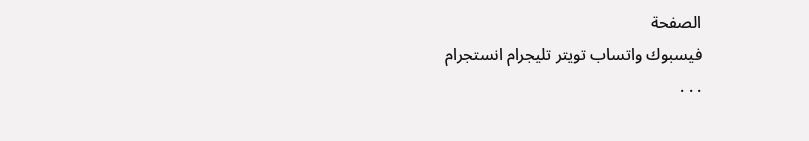الصفحة
فيسبوك واتساب تويتر تليجرام انستجرام
. . .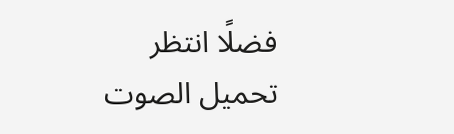فضلًا انتظر تحميل الصوت